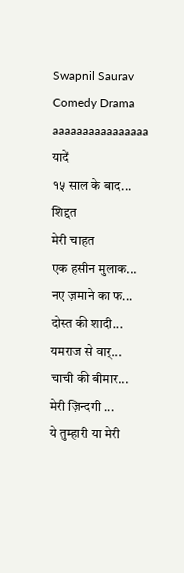Swapnil Saurav
Comedy Drama
aaaaaaaaaaaaaaaa
यादें
१५ साल के बाद...
शिद्दत
मेरी चाहत
एक हसीन मुलाक...
नए ज़माने का फ...
दोस्त की शादी...
यमराज से वार्...
चाची की बीमार...
मेरी ज़िन्दगी ...
ये तुम्हारी या मेरी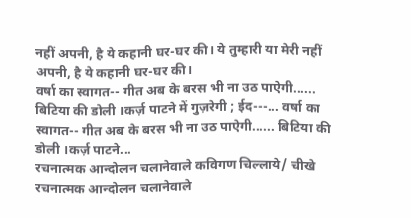नहीं अपनी, है ये कहानी घर-घर की। ये तुम्हारी या मेरी नहीं अपनी, है ये कहानी घर-घर की।
वर्षा का स्वागत-- गीत अब के बरस भी ना उठ पाऐगी...... बिटिया की डोली ।कर्ज़ पाटने में गुज़रेगी ; ईद---... वर्षा का स्वागत-- गीत अब के बरस भी ना उठ पाऐगी...... बिटिया की डोली ।कर्ज़ पाटने...
रचनात्मक आन्दोलन चलानेवाले कविगण चिल्लाये/ चीखे रचनात्मक आन्दोलन चलानेवाले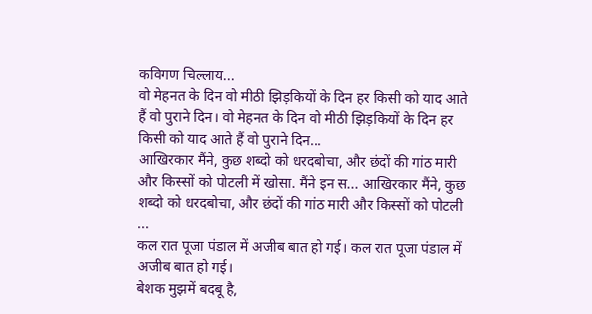कविगण चिल्लाय...
वो मेहनत के दिन वो मीठी झिड़कियों के दिन हर किसी को याद आते हैं वो पुराने दिन। वो मेहनत के दिन वो मीठी झिड़कियों के दिन हर किसी को याद आते हैं वो पुराने दिन...
आखिरकार मैंने, कुछ शब्दो को धरदबोचा, और छंदों की गांठ मारी और किस्सों को पोटली में खोसा. मैंने इन स... आखिरकार मैंने, कुछ शब्दो को धरदबोचा, और छंदों की गांठ मारी और किस्सों को पोटली ...
कल रात पूजा पंडाल में अजीब बात हो गई। कल रात पूजा पंडाल में अजीब बात हो गई।
बेशक मुझमें बदबू है,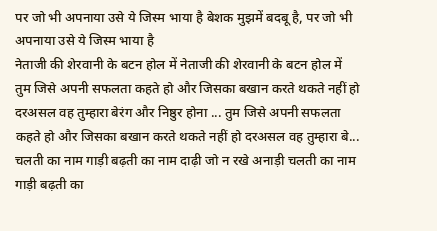पर जो भी अपनाया उसे ये जिस्म भाया है बेशक मुझमें बदबू है, पर जो भी अपनाया उसे ये जिस्म भाया है
नेताजी की शेरवानी के बटन होल में नेताजी की शेरवानी के बटन होल में
तुम जिसे अपनी सफलता कहते हो और जिसका बखान करते थकते नहीं हो दरअसल वह तुम्हारा बेरंग और निष्ठुर होना ... तुम जिसे अपनी सफलता कहते हो और जिसका बखान करते थकते नहीं हो दरअसल वह तुम्हारा बे...
चलती का नाम गाड़ी बढ़ती का नाम दाढ़ी जो न रखे अनाड़ी चलती का नाम गाड़ी बढ़ती का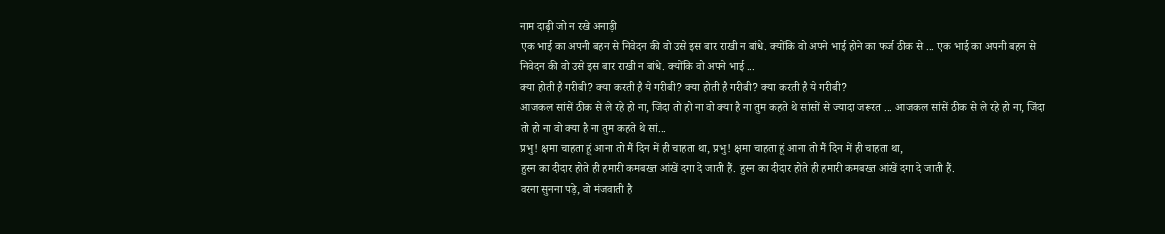नाम दाढ़ी जो न रखे अनाड़ी
एक भाई का अपनी बहन से निवेदन की वो उसे इस बार राखी न बांधे. क्योंकि वो अपने भाई होने का फर्ज ठीक से ... एक भाई का अपनी बहन से निवेदन की वो उसे इस बार राखी न बांधे. क्योंकि वो अपने भाई ...
क्या होती है गरीबी? क्या करती है ये गरीबी? क्या होती है गरीबी? क्या करती है ये गरीबी?
आजकल सांसें ठीक से ले रहे हो ना, जिंदा तो हो ना वो क्या है ना तुम कहते थे सांसों से ज्यादा जरूरत ... आजकल सांसें ठीक से ले रहे हो ना, जिंदा तो हो ना वो क्या है ना तुम कहते थे सां...
प्रभु! क्षमा चाहता हूं आना तो मैं दिन में ही चाहता था, प्रभु! क्षमा चाहता हूं आना तो मैं दिन में ही चाहता था,
हुस्न का दीदार होते ही हमारी कमबख्त आंखें दगा दे जाती हैं. हुस्न का दीदार होते ही हमारी कमबख्त आंखें दगा दे जाती हैं.
वरना सुनना पड़े, वो मंजवाती है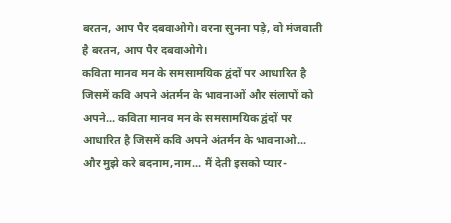बरतन, आप पैर दबवाओगे। वरना सुनना पड़े, वो मंजवाती है बरतन, आप पैर दबवाओगे।
कविता मानव मन के समसामयिक द्वंदों पर आधारित है जिसमें कवि अपने अंतर्मन के भावनाओं और संलापों को अपने... कविता मानव मन के समसामयिक द्वंदों पर आधारित है जिसमें कवि अपने अंतर्मन के भावनाओ...
और मुझे करे बदनाम,नाम... मैं देती इसको प्यार-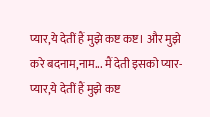प्यार,ये देतीं हैं मुझे कष्ट कष्ट। और मुझे करे बदनाम,नाम... मैं देती इसको प्यार-प्यार,ये देतीं हैं मुझे कष्ट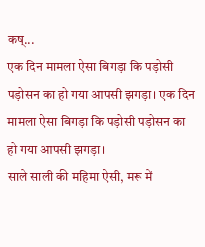कष्...
एक दिन मामला ऐसा बिगड़ा कि पड़ोसी पड़ोसन का हो गया आपसी झगड़ा। एक दिन मामला ऐसा बिगड़ा कि पड़ोसी पड़ोसन का हो गया आपसी झगड़ा।
साले साली की महिमा ऐसी, मरू में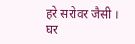हरे सरोवर जैसी । घर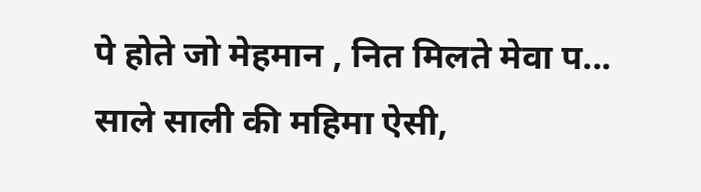पे होते जो मेहमान , नित मिलते मेवा प... साले साली की महिमा ऐसी,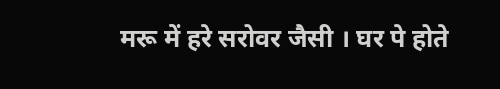मरू में हरे सरोवर जैसी । घर पे होते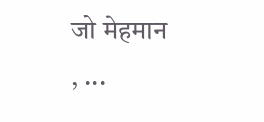जो मेहमान , ...